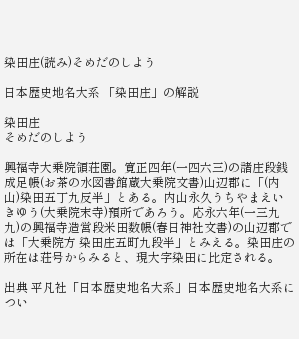染田庄(読み)そめだのしよう

日本歴史地名大系 「染田庄」の解説

染田庄
そめだのしよう

興福寺大乗院領荘園。寛正四年(一四六三)の諸庄段銭成足帳(お茶の水図書館蔵大乗院文書)山辺郡に「(内山)染田五丁九反半」とある。内山永久うちやまえいきゆう(大乗院末寺)預所であろう。応永六年(一三九九)の興福寺造営段米田数帳(春日神社文書)の山辺郡では「大乗院方 染田庄五町九段半」とみえる。染田庄の所在は荘号からみると、現大字染田に比定される。

出典 平凡社「日本歴史地名大系」日本歴史地名大系につい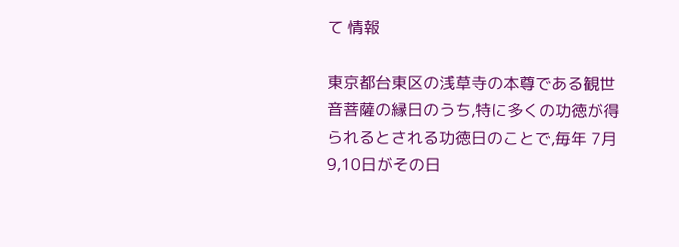て 情報

東京都台東区の浅草寺の本尊である観世音菩薩の縁日のうち,特に多くの功徳が得られるとされる功徳日のことで,毎年 7月9,10日がその日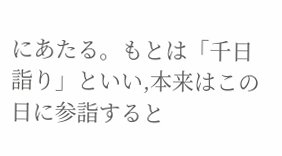にあたる。もとは「千日詣り」といい,本来はこの日に参詣すると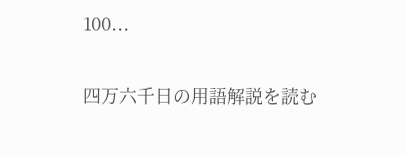100...

四万六千日の用語解説を読む